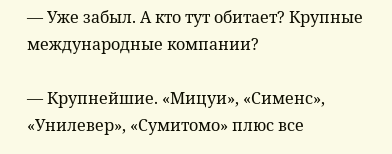— Уже забыл. А кто тут обитает? Крупные международные компании?

— Крупнейшие. «Мицуи», «Сименс», «Унилевер», «Сумитомо» плюс все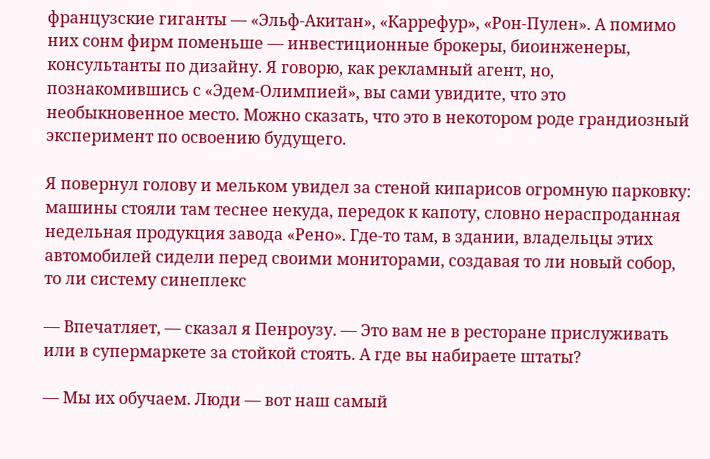французские гиганты — «Эльф-Акитан», «Каррефур», «Рон-Пулен». А помимо них сонм фирм поменьше — инвестиционные брокеры, биоинженеры, консультанты по дизайну. Я говорю, как рекламный агент, но, познакомившись с «Эдем-Олимпией», вы сами увидите, что это необыкновенное место. Можно сказать, что это в некотором роде грандиозный эксперимент по освоению будущего.

Я повернул голову и мельком увидел за стеной кипарисов огромную парковку: машины стояли там теснее некуда, передок к капоту, словно нераспроданная недельная продукция завода «Рено». Где-то там, в здании, владельцы этих автомобилей сидели перед своими мониторами, создавая то ли новый собор, то ли систему синеплекс

— Впечатляет, — сказал я Пенроузу. — Это вам не в ресторане прислуживать или в супермаркете за стойкой стоять. А где вы набираете штаты?

— Мы их обучаем. Люди — вот наш самый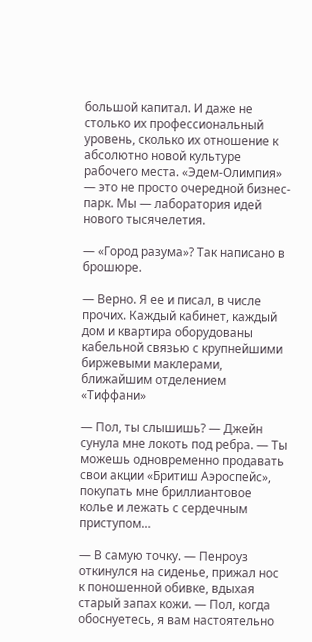большой капитал. И даже не столько их профессиональный уровень, сколько их отношение к абсолютно новой культуре рабочего места. «Эдем-Олимпия» — это не просто очередной бизнес-парк. Мы — лаборатория идей нового тысячелетия.

— «Город разума»? Так написано в брошюре.

— Верно. Я ее и писал, в числе прочих. Каждый кабинет, каждый дом и квартира оборудованы кабельной связью с крупнейшими биржевыми маклерами, ближайшим отделением «Тиффани»

— Пол, ты слышишь? — Джейн сунула мне локоть под ребра. — Ты можешь одновременно продавать свои акции «Бритиш Аэроспейс», покупать мне бриллиантовое колье и лежать с сердечным приступом…

— В самую точку. — Пенроуз откинулся на сиденье, прижал нос к поношенной обивке, вдыхая старый запах кожи. — Пол, когда обоснуетесь, я вам настоятельно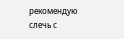рекомендую слечь с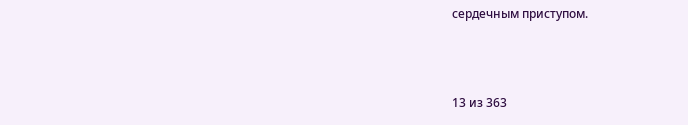сердечным приступом.



13 из 363